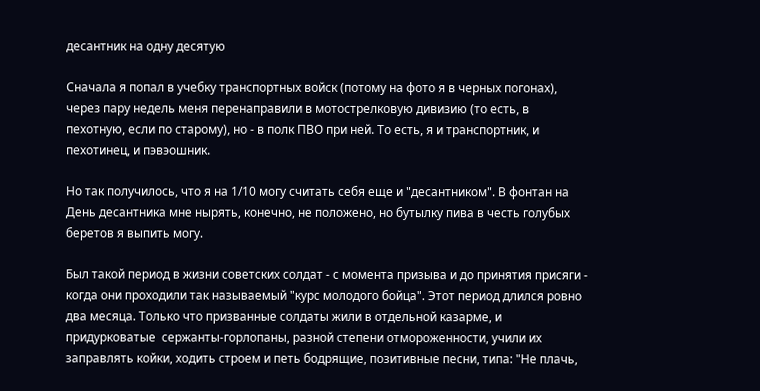десантник на одну десятую

Сначала я попал в учебку транспортных войск (потому на фото я в черных погонах), через пару недель меня перенаправили в мотострелковую дивизию (то есть, в пехотную, если по старому), но - в полк ПВО при ней. То есть, я и транспортник, и пехотинец, и пэвэошник.

Но так получилось, что я на 1/10 могу считать себя еще и "десантником". В фонтан на День десантника мне нырять, конечно, не положено, но бутылку пива в честь голубых беретов я выпить могу.

Был такой период в жизни советских солдат - с момента призыва и до принятия присяги - когда они проходили так называемый "курс молодого бойца". Этот период длился ровно два месяца. Только что призванные солдаты жили в отдельной казарме, и придурковатые  сержанты-горлопаны, разной степени отмороженности, учили их заправлять койки, ходить строем и петь бодрящие, позитивные песни, типа: "Не плачь,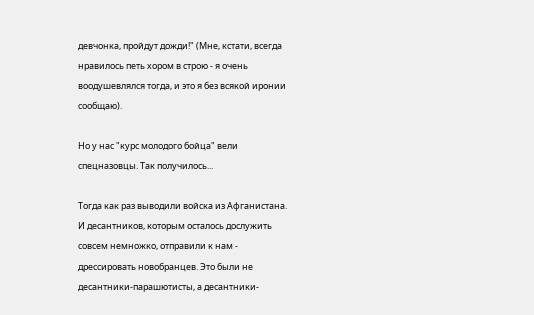девчонка, пройдут дожди!" (Мне, кстати, всегда нравилось петь хором в строю - я очень воодушевлялся тогда, и это я без всякой иронии сообщаю).

Но у нас "курс молодого бойца" вели спецназовцы. Так получилось...

Тогда как раз выводили войска из Афганистана. И десантников, которым осталось дослужить совсем немножко, отправили к нам - дрессировать новобранцев. Это были не десантники-парашютисты, а десантники-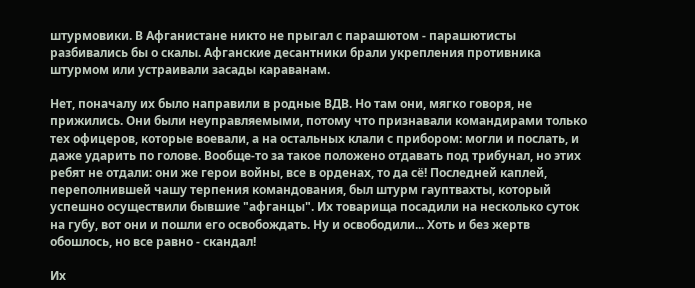штурмовики. В Афганистане никто не прыгал с парашютом - парашютисты разбивались бы о скалы. Афганские десантники брали укрепления противника штурмом или устраивали засады караванам.

Нет, поначалу их было направили в родные ВДВ. Но там они, мягко говоря, не прижились. Они были неуправляемыми, потому что признавали командирами только тех офицеров, которые воевали, а на остальных клали с прибором: могли и послать, и даже ударить по голове. Вообще-то за такое положено отдавать под трибунал, но этих ребят не отдали: они же герои войны, все в орденах, то да сё! Последней каплей, переполнившей чашу терпения командования, был штурм гауптвахты, который успешно осуществили бывшие "афганцы". Их товарища посадили на несколько суток на губу, вот они и пошли его освобождать. Ну и освободили... Хоть и без жертв обошлось, но все равно - скандал!

Их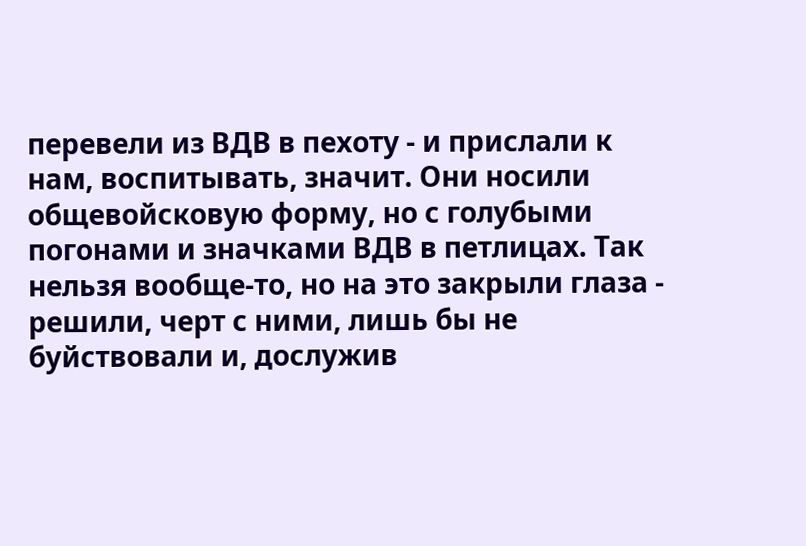перевели из ВДВ в пехоту - и прислали к нам, воспитывать, значит. Они носили общевойсковую форму, но с голубыми погонами и значками ВДВ в петлицах. Так нельзя вообще-то, но на это закрыли глаза - решили, черт с ними, лишь бы не буйствовали и, дослужив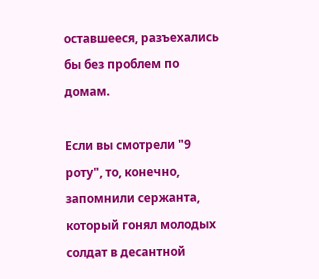оставшееся, разъехались бы без проблем по домам.

Если вы смотрели "9 роту", то, конечно, запомнили сержанта, который гонял молодых солдат в десантной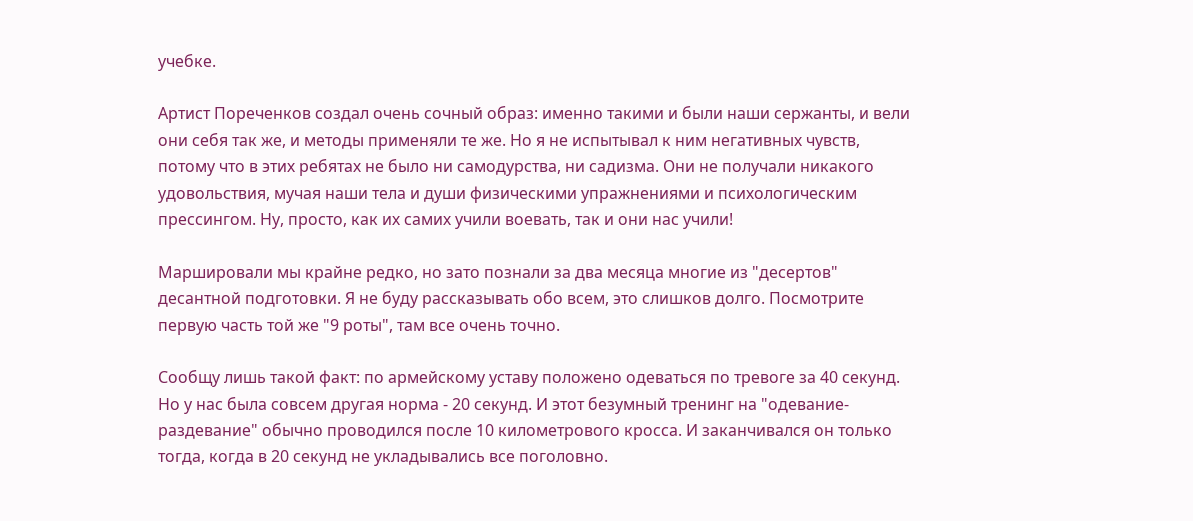учебке.

Артист Пореченков создал очень сочный образ: именно такими и были наши сержанты, и вели они себя так же, и методы применяли те же. Но я не испытывал к ним негативных чувств, потому что в этих ребятах не было ни самодурства, ни садизма. Они не получали никакого удовольствия, мучая наши тела и души физическими упражнениями и психологическим прессингом. Ну, просто, как их самих учили воевать, так и они нас учили!

Маршировали мы крайне редко, но зато познали за два месяца многие из "десертов" десантной подготовки. Я не буду рассказывать обо всем, это слишков долго. Посмотрите первую часть той же "9 роты", там все очень точно.

Сообщу лишь такой факт: по армейскому уставу положено одеваться по тревоге за 40 секунд. Но у нас была совсем другая норма - 20 секунд. И этот безумный тренинг на "одевание-раздевание" обычно проводился после 10 километрового кросса. И заканчивался он только тогда, когда в 20 секунд не укладывались все поголовно.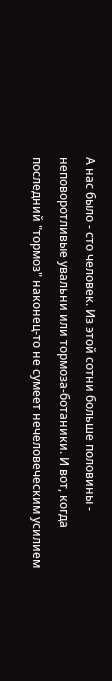А нас было - сто человек. Из этой сотни больше половины - неповоротливые увальни или тормоза-ботаники. И вот, когда последний "тормоз" наконец-то не сумеет нечеловеческим усилием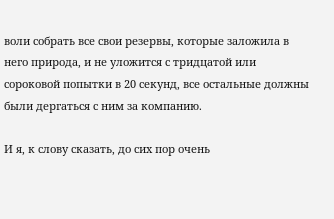воли собрать все свои резервы, которые заложила в него природа, и не уложится с тридцатой или сороковой попытки в 20 секунд, все остальные должны были дергаться с ним за компанию.

И я, к слову сказать, до сих пор очень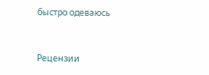быстро одеваюсь


Рецензии